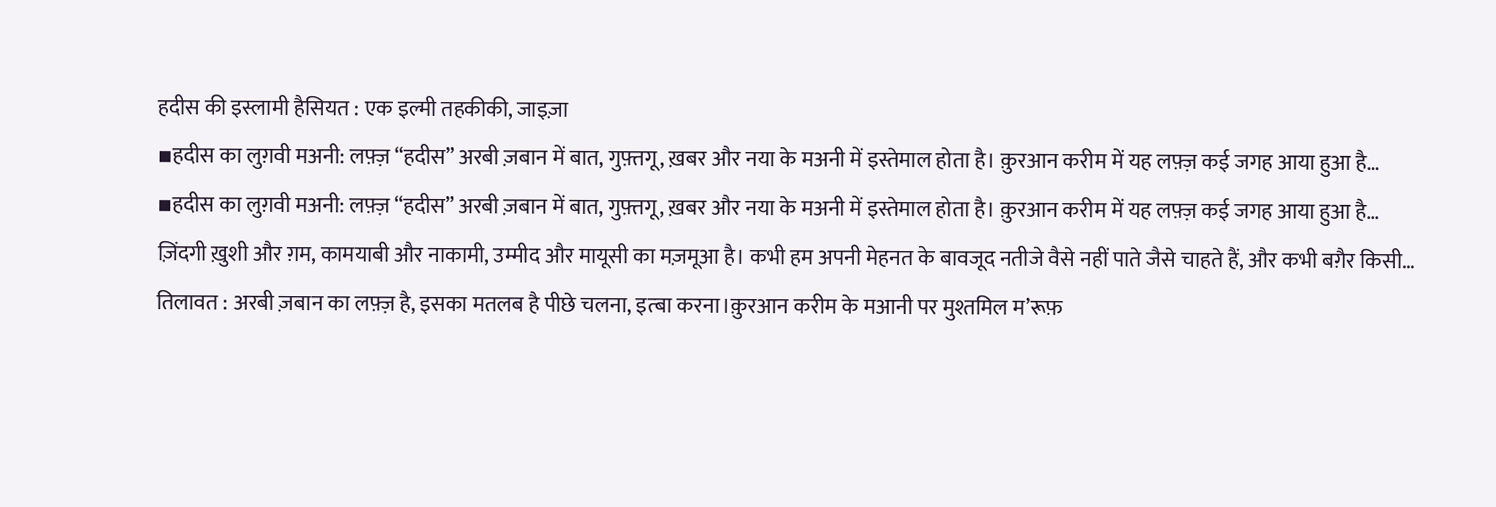हदीस की इस्लामी हैसियत : एक इल्मी तहकीकी, जाइज़ा
▪हदीस का लुग़वी मअनी: लफ़्ज़ “हदीस” अरबी ज़बान में बात, गुफ़्तगू, ख़बर और नया के मअनी में इस्तेमाल होता है। क़ुरआन करीम में यह लफ़्ज़ कई जगह आया हुआ है…
▪हदीस का लुग़वी मअनी: लफ़्ज़ “हदीस” अरबी ज़बान में बात, गुफ़्तगू, ख़बर और नया के मअनी में इस्तेमाल होता है। क़ुरआन करीम में यह लफ़्ज़ कई जगह आया हुआ है…
ज़िंदगी ख़ुशी और ग़म, कामयाबी और नाकामी, उम्मीद और मायूसी का मज़मूआ है। कभी हम अपनी मेहनत के बावजूद नतीजे वैसे नहीं पाते जैसे चाहते हैं, और कभी बग़ैर किसी…
तिलावत : अरबी ज़बान का लफ़्ज़ है, इसका मतलब है पीछे चलना, इत्बा करना।क़ुरआन करीम के मआनी पर मुश्तमिल म’रूफ़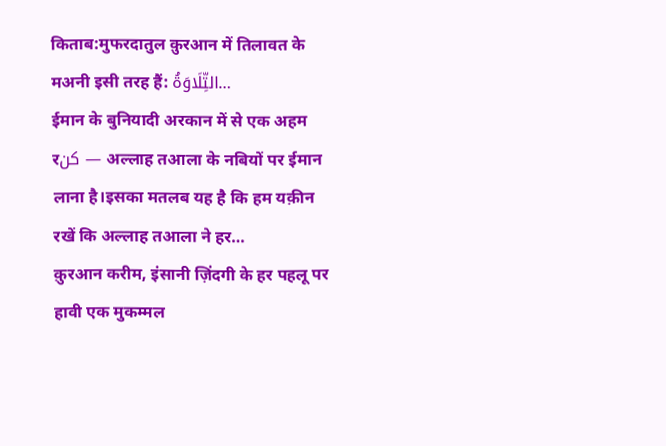किताब:मुफरदातुल क़ुरआन में तिलावत के मअनी इसी तरह हैं: التِّلَاوَةُ…
ईमान के बुनियादी अरकान में से एक अहम रکن — अल्लाह तआला के नबियों पर ईमान लाना है।इसका मतलब यह है कि हम यक़ीन रखें कि अल्लाह तआला ने हर…
क़ुरआन करीम, इंसानी ज़िंदगी के हर पहलू पर हावी एक मुकम्मल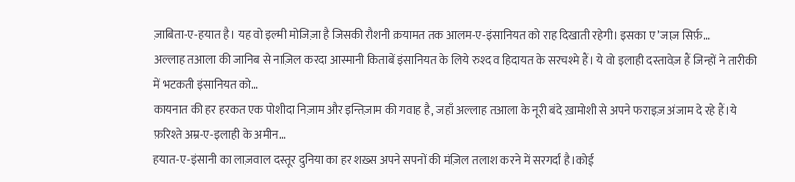ज़ाबिता-ए-हयात है। यह वो इल्मी मोजिज़ा है जिसकी रौशनी क़यामत तक आलम-ए-इंसानियत को राह दिखाती रहेगी। इसका ए’जाज़ सिर्फ़…
अल्लाह तआला की जानिब से नाज़िल करदा आस्मानी किताबें इंसानियत के लिये रुश्द व हिदायत के सरचश्मे हैं। ये वो इलाही दस्तावेज़ हैं जिन्हों ने तारीकी में भटकती इंसानियत को…
कायनात की हर हरकत एक पोशीदा निज़ाम और इन्तिज़ाम की गवाह है, जहाँ अल्लाह तआला के नूरी बंदे ख़ामोशी से अपने फराइज़ अंजाम दे रहे हैं।ये फ़रिश्ते अम्र-ए-इलाही के अमीन…
हयात-ए-इंसानी का लाज़वाल दस्तूर दुनिया का हर शख़्स अपने सपनों की मंज़िल तलाश करने में सरगर्दां है।कोई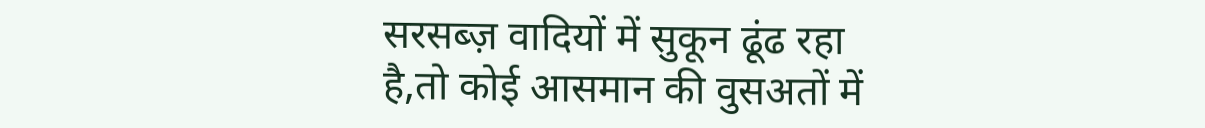सरसब्ज़ वादियों में सुकून ढूंढ रहा है,तो कोई आसमान की वुसअतों में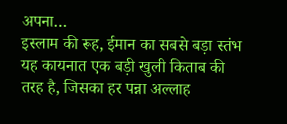अपना…
इस्लाम की रूह, ईमान का सबसे बड़ा स्तंभ यह कायनात एक बड़ी खुली किताब की तरह है, जिसका हर पन्ना अल्लाह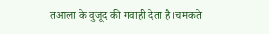तआला के वुजूद की गवाही देता है।चमकते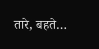तारे, बहते…